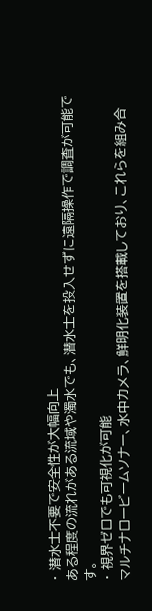・ 潜水士不要で安全性が大幅向上
ある程度の流れがある流域や濁水でも、潜水士を投入せずに遠隔操作で調査が可能です。
・ 視界ゼロでも可視化が可能
マルチナロービームソナー、水中カメラ、鮮明化装置を搭載しており、これらを組み合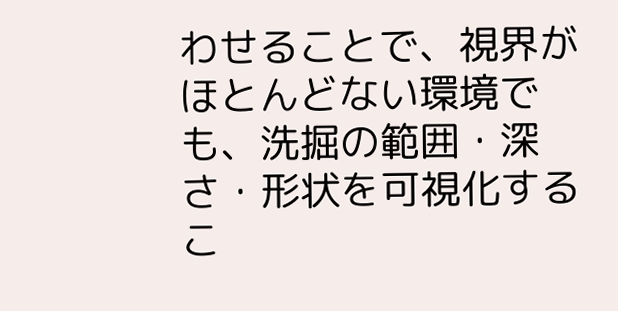わせることで、視界がほとんどない環境でも、洗掘の範囲・深さ・形状を可視化するこ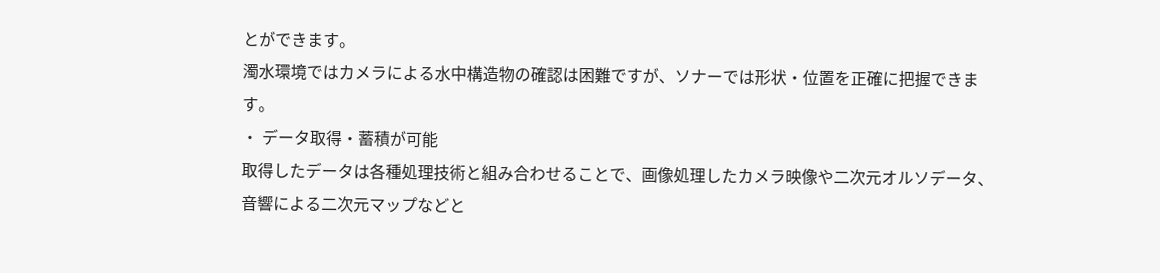とができます。
濁水環境ではカメラによる水中構造物の確認は困難ですが、ソナーでは形状・位置を正確に把握できます。
・ データ取得・蓄積が可能
取得したデータは各種処理技術と組み合わせることで、画像処理したカメラ映像や二次元オルソデータ、音響による二次元マップなどと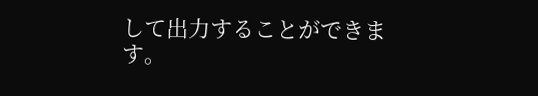して出力することができます。